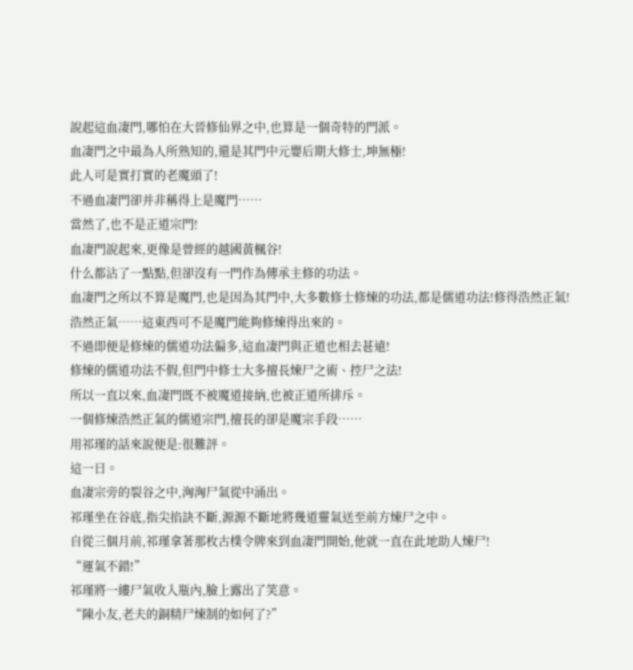說起這血凄門,哪怕在大晉修仙界之中,也算是一個奇特的門派。
血凄門之中最為人所熟知的,還是其門中元嬰后期大修士,坤無極!
此人可是實打實的老魔頭了!
不過血凄門卻并非稱得上是魔門……
當然了,也不是正道宗門!
血凄門說起來,更像是曾經的越國黃楓谷!
什么都沾了一點點,但卻沒有一門作為傳承主修的功法。
血凄門之所以不算是魔門,也是因為其門中,大多數修士修煉的功法,都是儒道功法!修得浩然正氣!
浩然正氣……這東西可不是魔門能夠修煉得出來的。
不過即便是修煉的儒道功法偏多,這血凄門與正道也相去甚遠!
修煉的儒道功法不假,但門中修士大多擅長煉尸之術、控尸之法!
所以一直以來,血凄門既不被魔道接納,也被正道所排斥。
一個修煉浩然正氣的儒道宗門,擅長的卻是魔宗手段……
用祁瑾的話來說便是:很難評。
這一日。
血凄宗旁的裂谷之中,洶洶尸氣從中涌出。
祁瑾坐在谷底,指尖掐訣不斷,源源不斷地將幾道靈氣送至前方煉尸之中。
自從三個月前,祁瑾拿著那枚古樸令牌來到血凄門開始,他就一直在此地助人煉尸!
“運氣不錯!”
祁瑾將一縷尸氣收入瓶內,臉上露出了笑意。
“陳小友,老夫的銅精尸煉制的如何了?”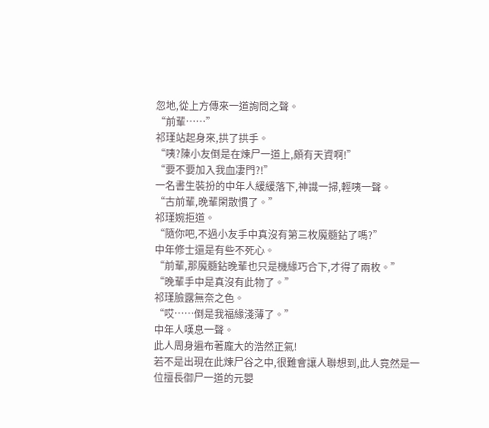忽地,從上方傳來一道詢問之聲。
“前輩……”
祁瑾站起身來,拱了拱手。
“咦?陳小友倒是在煉尸一道上,頗有天資啊!”
“要不要加入我血凄門?!”
一名書生裝扮的中年人緩緩落下,神識一掃,輕咦一聲。
“古前輩,晚輩閑散慣了。”
祁瑾婉拒道。
“隨你吧,不過小友手中真沒有第三枚魔髓鉆了嗎?”
中年修士還是有些不死心。
“前輩,那魔髓鉆晚輩也只是機緣巧合下,才得了兩枚。”
“晚輩手中是真沒有此物了。”
祁瑾臉露無奈之色。
“哎……倒是我福緣淺薄了。”
中年人嘆息一聲。
此人周身遍布著龐大的浩然正氣!
若不是出現在此煉尸谷之中,很難會讓人聯想到,此人竟然是一位擅長御尸一道的元嬰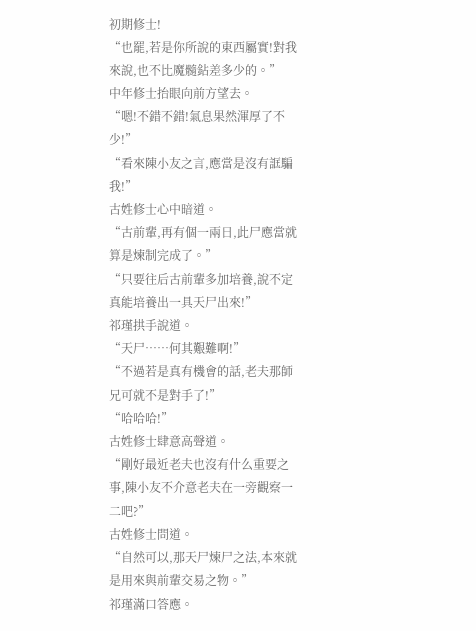初期修士!
“也罷,若是你所說的東西屬實!對我來說,也不比魔髓鉆差多少的。”
中年修士抬眼向前方望去。
“嗯!不錯不錯!氣息果然渾厚了不少!”
“看來陳小友之言,應當是沒有誆騙我!”
古姓修士心中暗道。
“古前輩,再有個一兩日,此尸應當就算是煉制完成了。”
“只要往后古前輩多加培養,說不定真能培養出一具天尸出來!”
祁瑾拱手說道。
“天尸……何其艱難啊!”
“不過若是真有機會的話,老夫那師兄可就不是對手了!”
“哈哈哈!”
古姓修士肆意高聲道。
“剛好最近老夫也沒有什么重要之事,陳小友不介意老夫在一旁觀察一二吧?”
古姓修士問道。
“自然可以,那天尸煉尸之法,本來就是用來與前輩交易之物。”
祁瑾滿口答應。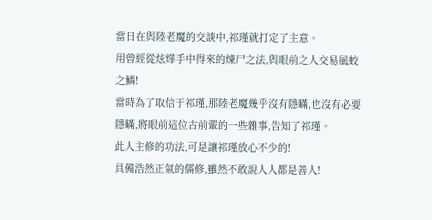當日在與陸老魔的交談中,祁瑾就打定了主意。
用曾經從炫燁手中得來的煉尸之法,與眼前之人交易風蛟之鱗!
當時為了取信于祁瑾,那陸老魔幾乎沒有隱瞞,也沒有必要隱瞞,將眼前這位古前輩的一些雜事,告知了祁瑾。
此人主修的功法,可是讓祁瑾放心不少的!
具備浩然正氣的儒修,雖然不敢說人人都是善人!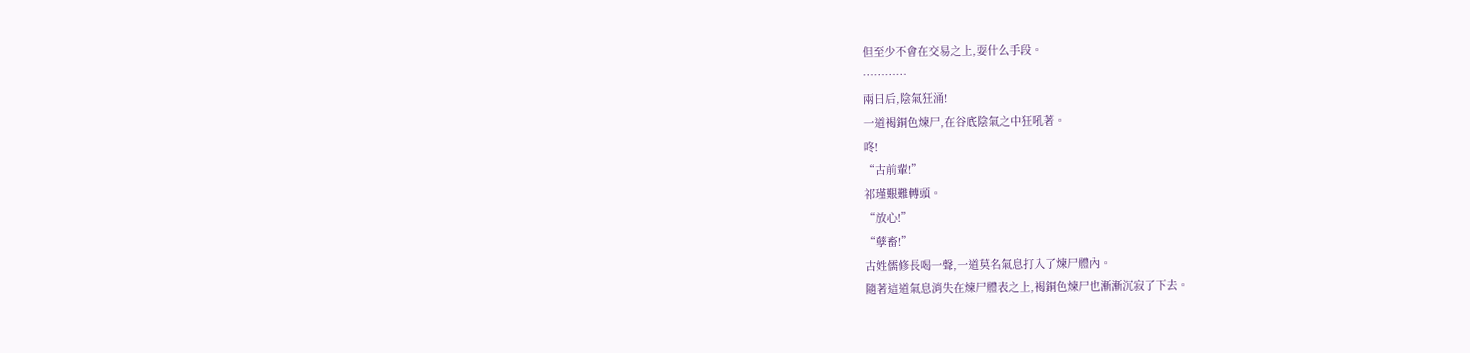但至少不會在交易之上,耍什么手段。
…………
兩日后,陰氣狂涌!
一道褐銅色煉尸,在谷底陰氣之中狂吼著。
咚!
“古前輩!”
祁瑾艱難轉頭。
“放心!”
“孽畜!”
古姓儒修長喝一聲,一道莫名氣息打入了煉尸體內。
隨著這道氣息消失在煉尸體表之上,褐銅色煉尸也漸漸沉寂了下去。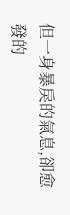但一身暴戾的氣息,卻愈發的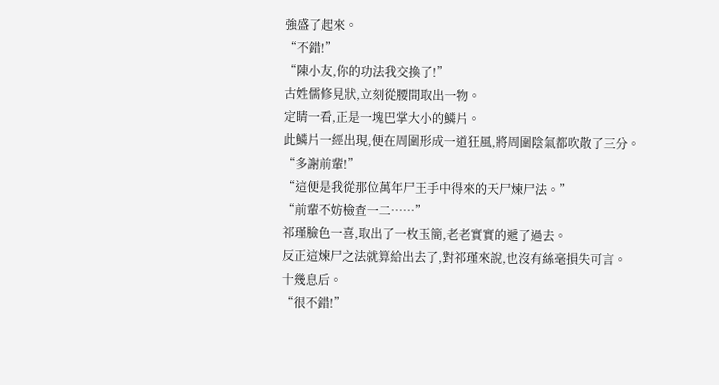強盛了起來。
“不錯!”
“陳小友,你的功法我交換了!”
古姓儒修見狀,立刻從腰間取出一物。
定睛一看,正是一塊巴掌大小的鱗片。
此鱗片一經出現,便在周圍形成一道狂風,將周圍陰氣都吹散了三分。
“多謝前輩!”
“這便是我從那位萬年尸王手中得來的天尸煉尸法。”
“前輩不妨檢查一二……”
祁瑾臉色一喜,取出了一枚玉簡,老老實實的遞了過去。
反正這煉尸之法就算給出去了,對祁瑾來說,也沒有絲毫損失可言。
十幾息后。
“很不錯!”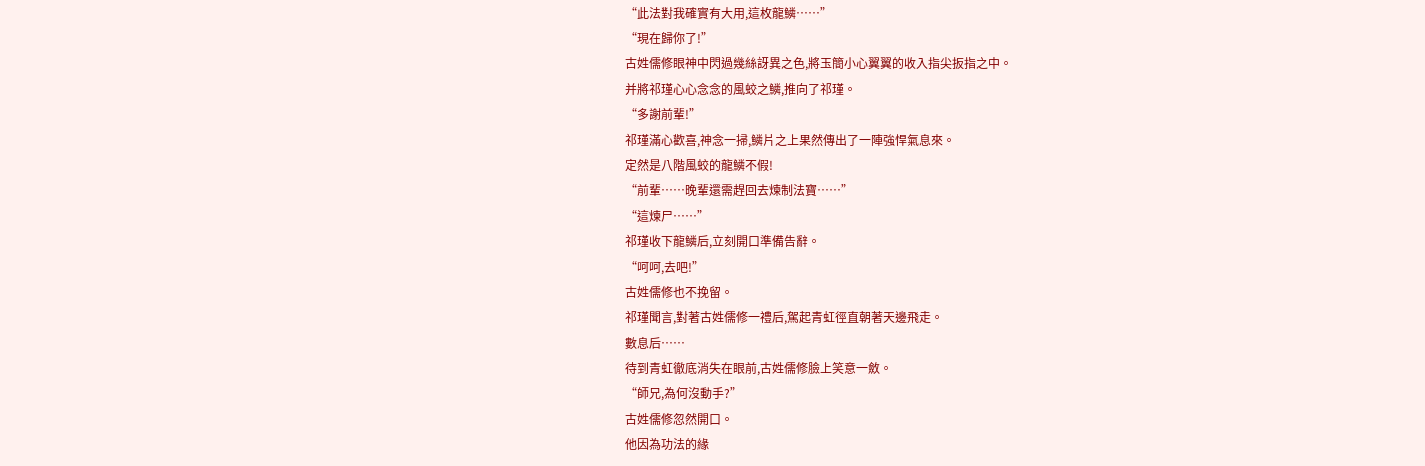“此法對我確實有大用,這枚龍鱗……”
“現在歸你了!”
古姓儒修眼神中閃過幾絲訝異之色,將玉簡小心翼翼的收入指尖扳指之中。
并將祁瑾心心念念的風蛟之鱗,推向了祁瑾。
“多謝前輩!”
祁瑾滿心歡喜,神念一掃,鱗片之上果然傳出了一陣強悍氣息來。
定然是八階風蛟的龍鱗不假!
“前輩……晚輩還需趕回去煉制法寶……”
“這煉尸……”
祁瑾收下龍鱗后,立刻開口準備告辭。
“呵呵,去吧!”
古姓儒修也不挽留。
祁瑾聞言,對著古姓儒修一禮后,駕起青虹徑直朝著天邊飛走。
數息后……
待到青虹徹底消失在眼前,古姓儒修臉上笑意一斂。
“師兄,為何沒動手?”
古姓儒修忽然開口。
他因為功法的緣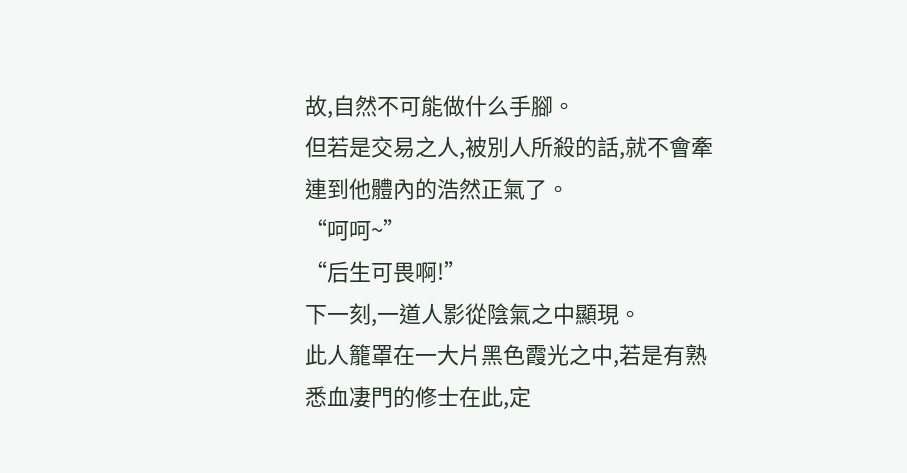故,自然不可能做什么手腳。
但若是交易之人,被別人所殺的話,就不會牽連到他體內的浩然正氣了。
“呵呵~”
“后生可畏啊!”
下一刻,一道人影從陰氣之中顯現。
此人籠罩在一大片黑色霞光之中,若是有熟悉血凄門的修士在此,定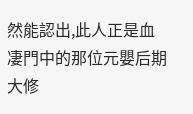然能認出,此人正是血凄門中的那位元嬰后期大修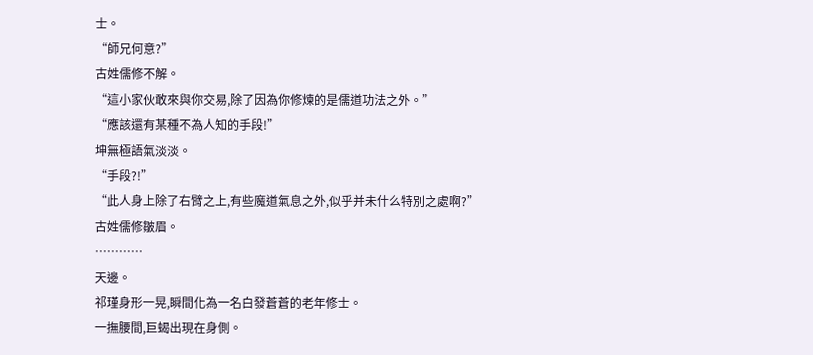士。
“師兄何意?”
古姓儒修不解。
“這小家伙敢來與你交易,除了因為你修煉的是儒道功法之外。”
“應該還有某種不為人知的手段!”
坤無極語氣淡淡。
“手段?!”
“此人身上除了右臂之上,有些魔道氣息之外,似乎并未什么特別之處啊?”
古姓儒修皺眉。
…………
天邊。
祁瑾身形一晃,瞬間化為一名白發蒼蒼的老年修士。
一撫腰間,巨蝎出現在身側。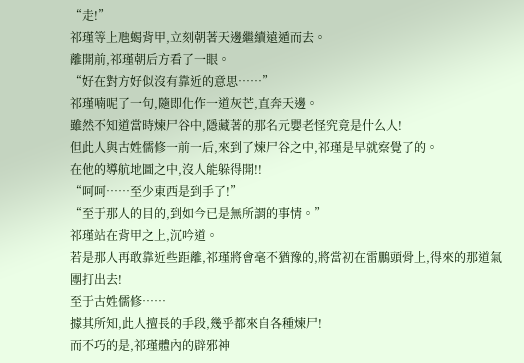“走!”
祁瑾等上虺蝎背甲,立刻朝著天邊繼續遠遁而去。
離開前,祁瑾朝后方看了一眼。
“好在對方好似沒有靠近的意思……”
祁瑾喃呢了一句,隨即化作一道灰芒,直奔天邊。
雖然不知道當時煉尸谷中,隱藏著的那名元嬰老怪究竟是什么人!
但此人與古姓儒修一前一后,來到了煉尸谷之中,祁瑾是早就察覺了的。
在他的導航地圖之中,沒人能躲得開!!
“呵呵……至少東西是到手了!”
“至于那人的目的,到如今已是無所謂的事情。”
祁瑾站在背甲之上,沉吟道。
若是那人再敢靠近些距離,祁瑾將會毫不猶豫的,將當初在雷鵬頭骨上,得來的那道氣團打出去!
至于古姓儒修……
據其所知,此人擅長的手段,幾乎都來自各種煉尸!
而不巧的是,祁瑾體內的辟邪神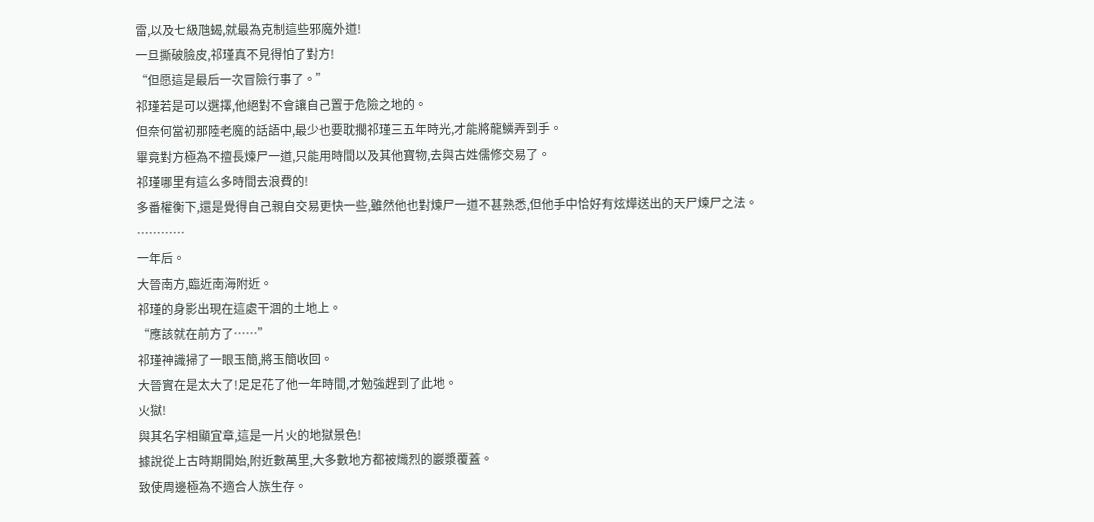雷,以及七級虺蝎,就最為克制這些邪魔外道!
一旦撕破臉皮,祁瑾真不見得怕了對方!
“但愿這是最后一次冒險行事了。”
祁瑾若是可以選擇,他絕對不會讓自己置于危險之地的。
但奈何當初那陸老魔的話語中,最少也要耽擱祁瑾三五年時光,才能將龍鱗弄到手。
畢竟對方極為不擅長煉尸一道,只能用時間以及其他寶物,去與古姓儒修交易了。
祁瑾哪里有這么多時間去浪費的!
多番權衡下,還是覺得自己親自交易更快一些,雖然他也對煉尸一道不甚熟悉,但他手中恰好有炫燁送出的天尸煉尸之法。
…………
一年后。
大晉南方,臨近南海附近。
祁瑾的身影出現在這處干涸的土地上。
“應該就在前方了……”
祁瑾神識掃了一眼玉簡,將玉簡收回。
大晉實在是太大了!足足花了他一年時間,才勉強趕到了此地。
火獄!
與其名字相顯宜章,這是一片火的地獄景色!
據說從上古時期開始,附近數萬里,大多數地方都被熾烈的巖漿覆蓋。
致使周邊極為不適合人族生存。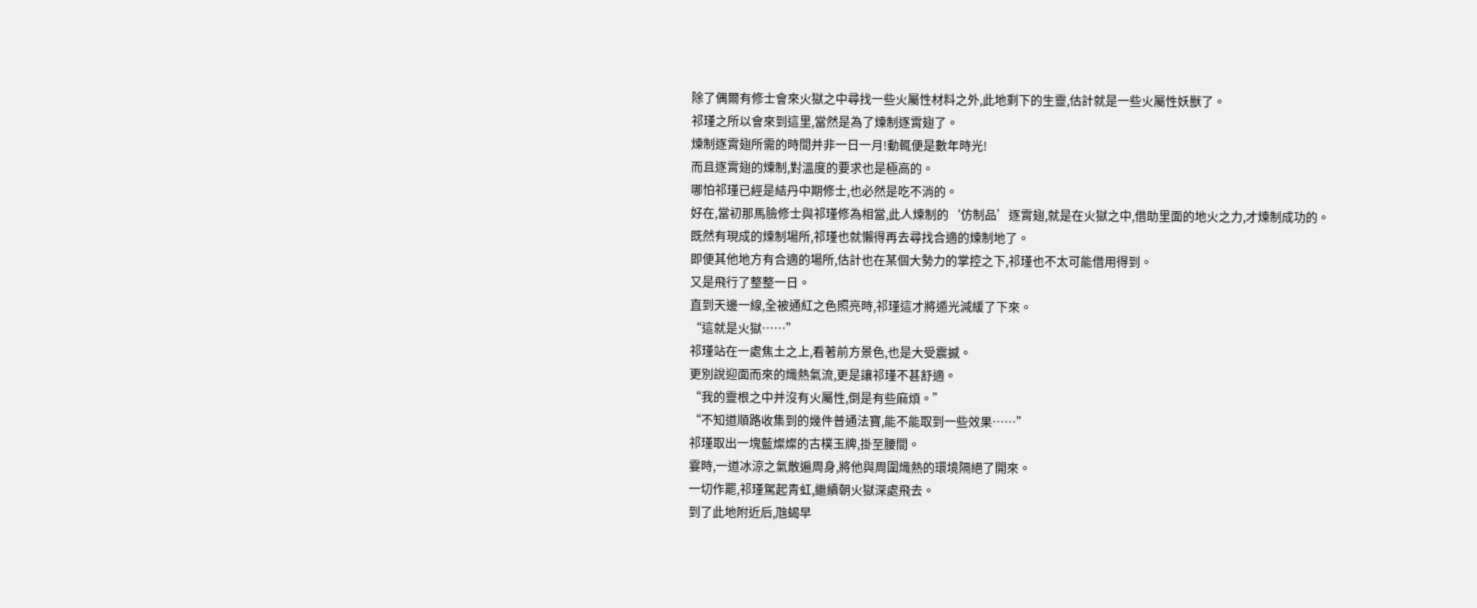除了偶爾有修士會來火獄之中尋找一些火屬性材料之外,此地剩下的生靈,估計就是一些火屬性妖獸了。
祁瑾之所以會來到這里,當然是為了煉制逐霄翅了。
煉制逐霄翅所需的時間并非一日一月!動輒便是數年時光!
而且逐霄翅的煉制,對溫度的要求也是極高的。
哪怕祁瑾已經是結丹中期修士,也必然是吃不消的。
好在,當初那馬臉修士與祁瑾修為相當,此人煉制的‘仿制品’逐霄翅,就是在火獄之中,借助里面的地火之力,才煉制成功的。
既然有現成的煉制場所,祁瑾也就懶得再去尋找合適的煉制地了。
即便其他地方有合適的場所,估計也在某個大勢力的掌控之下,祁瑾也不太可能借用得到。
又是飛行了整整一日。
直到天邊一線,全被通紅之色照亮時,祁瑾這才將遁光減緩了下來。
“這就是火獄……”
祁瑾站在一處焦土之上,看著前方景色,也是大受震撼。
更別說迎面而來的熾熱氣流,更是讓祁瑾不甚舒適。
“我的靈根之中并沒有火屬性,倒是有些麻煩。”
“不知道順路收集到的幾件普通法寶,能不能取到一些效果……”
祁瑾取出一塊藍燦燦的古樸玉牌,掛至腰間。
霎時,一道冰涼之氣散遍周身,將他與周圍熾熱的環境隔絕了開來。
一切作罷,祁瑾駕起青虹,繼續朝火獄深處飛去。
到了此地附近后,虺蝎早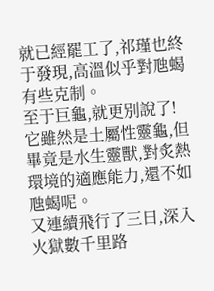就已經罷工了,祁瑾也終于發現,高溫似乎對虺蝎有些克制。
至于巨龜,就更別說了!
它雖然是土屬性靈龜,但畢竟是水生靈獸,對炙熱環境的適應能力,還不如虺蝎呢。
又連續飛行了三日,深入火獄數千里路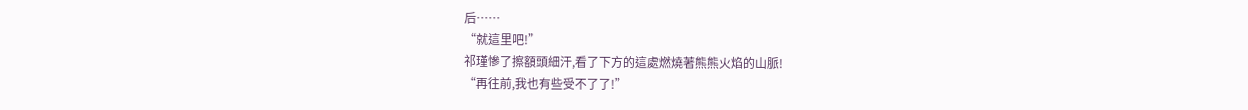后……
“就這里吧!”
祁瑾慘了擦額頭細汗,看了下方的這處燃燒著熊熊火焰的山脈!
“再往前,我也有些受不了了!”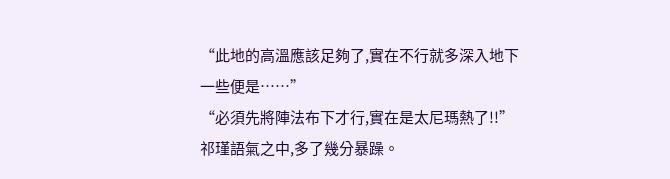“此地的高溫應該足夠了,實在不行就多深入地下一些便是……”
“必須先將陣法布下才行,實在是太尼瑪熱了!!”
祁瑾語氣之中,多了幾分暴躁。